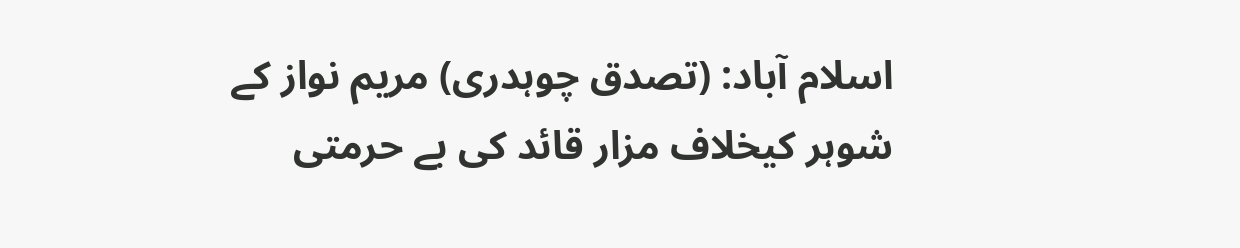اسلام آباد: (تصدق چوہدری) مریم نواز کے شوہر کیخلاف مزار قائد کی بے حرمتی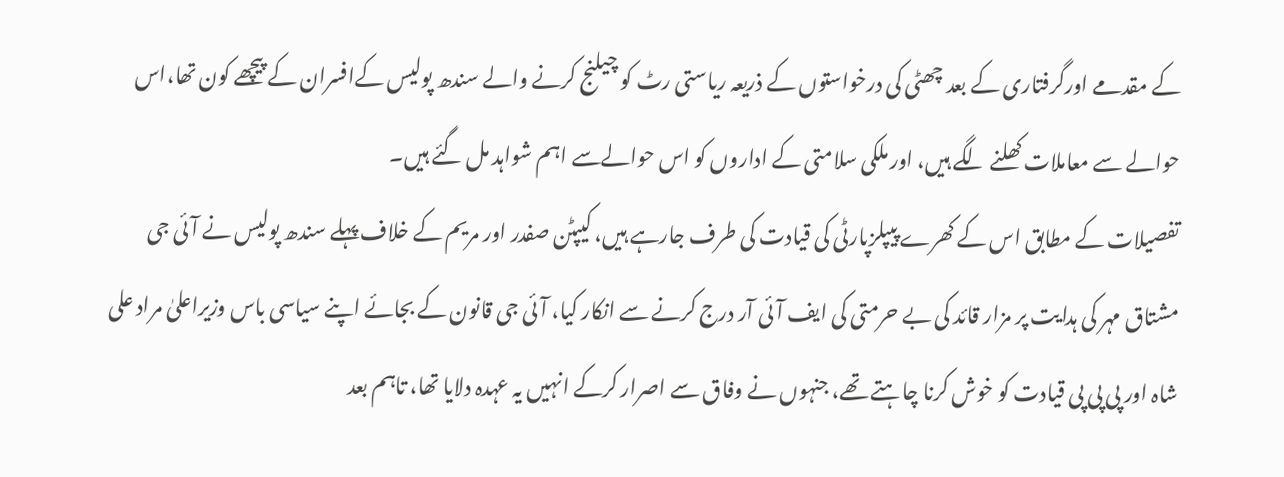کے مقدمے اورگرفتاری کے بعد چھٹی کی درخواستوں کے ذریعہ ریاستی رٹ کو چیلنج کرنے والے سندھ پولیس کےافسران کے پیچھے کون تھا،اس حوالے سے معاملات کھلنے لگے ہیں، اور ملکی سلامتی کے اداروں کو اس حوالےسے اہم شواہد مل گئے ہیں۔
تفصیلات کے مطابق اس کے کھرے پیپلزپارٹی کی قیادت کی طرف جارہے ہیں، کیپٹن صفدر اور مریم کے خلاف پہلے سندھ پولیس نے آئی جی مشتاق مہر کی ہدایت پر مزار قائد کی بے حرمتی کی ایف آئی آر درج کرنے سے انکار کیا، آئی جی قانون کے بجائے اپنے سیاسی باس وزیراعلیٰ مراد علی شاہ اور پی پی پی قیادت کو خوش کرنا چاہتے تھے، جنہوں نے وفاق سے اصرار کرکے انہیں یہ عہدہ دلایا تھا، تاہم بعد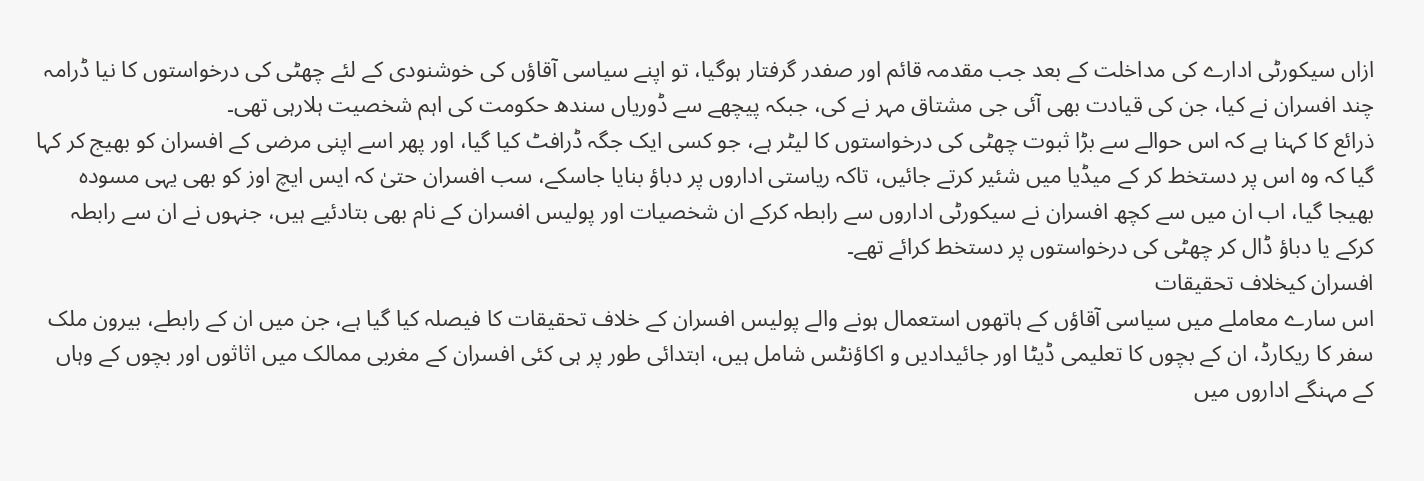ازاں سیکورٹی ادارے کی مداخلت کے بعد جب مقدمہ قائم اور صفدر گرفتار ہوگیا، تو اپنے سیاسی آقاؤں کی خوشنودی کے لئے چھٹی کی درخواستوں کا نیا ڈرامہ چند افسران نے کیا، جن کی قیادت بھی آئی جی مشتاق مہر نے کی، جبکہ پیچھے سے ڈوریاں سندھ حکومت کی اہم شخصیت ہلارہی تھی۔
ذرائع کا کہنا ہے کہ اس حوالے سے بڑا ثبوت چھٹی کی درخواستوں کا لیٹر ہے، جو کسی ایک جگہ ڈرافٹ کیا گیا، اور پھر اسے اپنی مرضی کے افسران کو بھیج کر کہا گیا کہ وہ اس پر دستخط کر کے میڈیا میں شئیر کرتے جائیں، تاکہ ریاستی اداروں پر دباؤ بنایا جاسکے، سب افسران حتیٰ کہ ایس ایچ اوز کو بھی یہی مسودہ بھیجا گیا، اب ان میں سے کچھ افسران نے سیکورٹی اداروں سے رابطہ کرکے ان شخصیات اور پولیس افسران کے نام بھی بتادئیے ہیں، جنہوں نے ان سے رابطہ کرکے یا دباؤ ڈال کر چھٹی کی درخواستوں پر دستخط کرائے تھے۔
افسران کیخلاف تحقیقات
اس سارے معاملے میں سیاسی آقاؤں کے ہاتھوں استعمال ہونے والے پولیس افسران کے خلاف تحقیقات کا فیصلہ کیا گیا ہے، جن میں ان کے رابطے، بیرون ملک سفر کا ریکارڈ، ان کے بچوں کا تعلیمی ڈیٹا اور جائیدادیں و اکاؤنٹس شامل ہیں، ابتدائی طور پر ہی کئی افسران کے مغربی ممالک میں اثاثوں اور بچوں کے وہاں کے مہنگے اداروں میں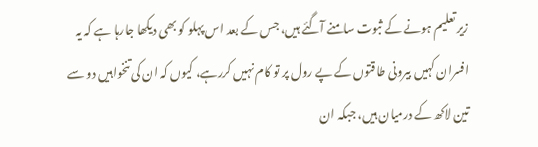زیر تعلیم ہونے کے ثبوت سامنے آگئے ہیں، جس کے بعد اس پہلو کو بھی دیکھا جارہا ہے کہ یہ افسران کہیں بیرونی طاقتوں کے پے رول پر تو کام نہیں کررہے، کیوں کہ ان کی تنخواہیں دو سے تین لاکھ کے درمیان ہیں، جبکہ ان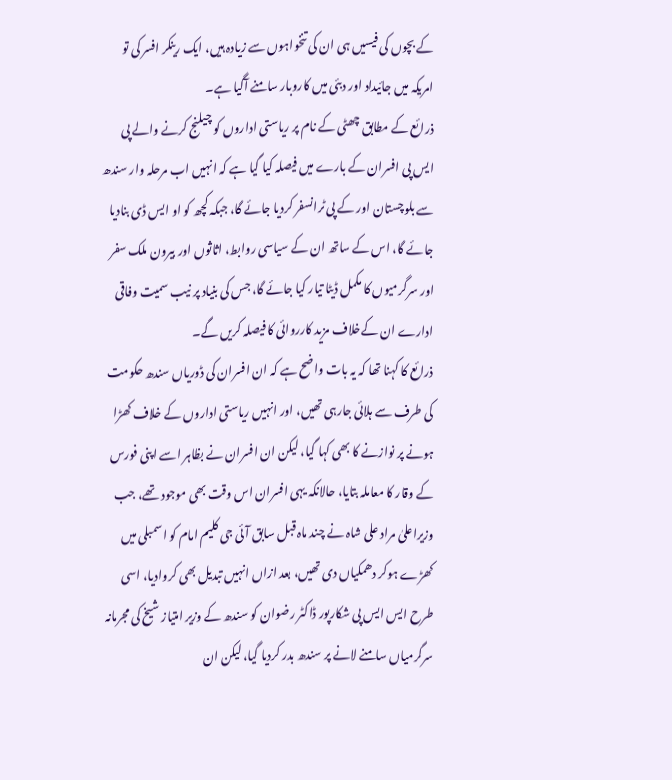کے بچوں کی فیسیں ہی ان کی تنخواہوں سے زیادہ ہیں، ایک رینکر افسر کی تو امریکہ میں جائیداد اور دبئی میں کاروبار سامنے آگیا ہے۔
ذرائع کے مطابق چھٹی کے نام پر ریاستی اداروں کو چیلنج کرنے والے پی ایس پی افسران کے بارے میں فیصلہ کیا گیا ہے کہ انہیں اب مرحلہ وار سندھ سے بلوچستان اور کے پی ٹرانسفر کردیا جائے گا، جبکہ کچھ کو او ایس ڈی بنادیا جائے گا، اس کے ساتھ ان کے سیاسی روابط، اثاثوں اور بیرون ملک سفر اور سرگرمیوں کا مکمل ڈیٹا تیار کیا جائے گا، جس کی بنیاد پر نیب سمیت وفاقی ادارے ان کےخلاف مزید کارروائی کا فیصلہ کریں گے۔
ذرائع کا کہنا تھا کہ یہ بات واضح ہے کہ ان افسران کی ڈوریاں سندھ حکومت کی طرف سے ہلائی جارہی تھیں، اور انہیں ریاستی اداروں کے خلاف کھڑا ہونے پر نوازنے کا بھی کہا گیا، لیکن ان افسران نے بظاہر اسے اپنی فورس کے وقار کا معاملہ بتایا، حالانکہ یہی افسران اس وقت بھی موجود تھے، جب وزیراعلیٰ مراد علی شاہ نے چند ماہ قبل سابق آئی جی کلیم امام کو اسمبلی میں کھڑے ہوکر دھمکیاں دی تھیں، بعد ازاں انہیں تبدیل بھی کروادیا، اسی طرح ایس ایس پی شکارپور ڈاکٹر رضوان کو سندھ کے وزیر امتیاز شیخ کی مجرمانہ سرگرمیاں سامنے لانے پر سندھ بدر کردیا گیا، لیکن ان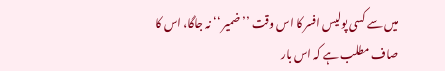میں سے کسی پولیس افسر کا اس وقت ’’ضمیر ‘‘ نہ جاگا، اس کا صاف مطلب ہے کہ اس بار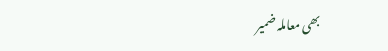بھی معاملہ ضمیر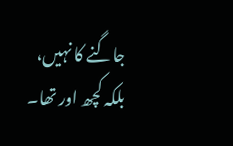جاگنے کا نہیں، بلکہ کچھ اور تھا۔